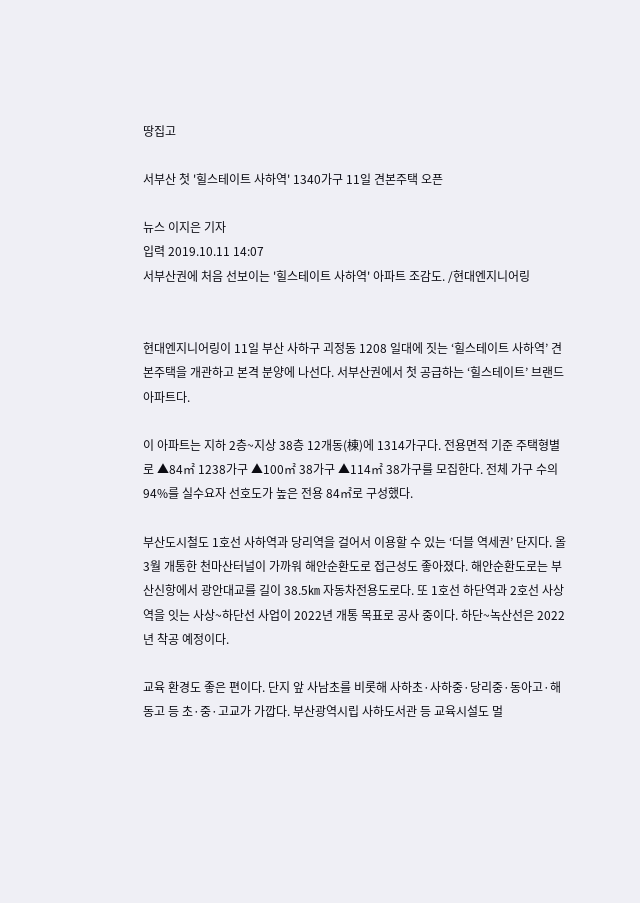땅집고

서부산 첫 '힐스테이트 사하역' 1340가구 11일 견본주택 오픈

뉴스 이지은 기자
입력 2019.10.11 14:07
서부산권에 처음 선보이는 '힐스테이트 사하역' 아파트 조감도. /현대엔지니어링


현대엔지니어링이 11일 부산 사하구 괴정동 1208 일대에 짓는 ‘힐스테이트 사하역’ 견본주택을 개관하고 본격 분양에 나선다. 서부산권에서 첫 공급하는 ‘힐스테이트’ 브랜드 아파트다.

이 아파트는 지하 2층~지상 38층 12개동(棟)에 1314가구다. 전용면적 기준 주택형별로 ▲84㎡ 1238가구 ▲100㎡ 38가구 ▲114㎡ 38가구를 모집한다. 전체 가구 수의 94%를 실수요자 선호도가 높은 전용 84㎡로 구성했다.

부산도시철도 1호선 사하역과 당리역을 걸어서 이용할 수 있는 ‘더블 역세권’ 단지다. 올 3월 개통한 천마산터널이 가까워 해안순환도로 접근성도 좋아졌다. 해안순환도로는 부산신항에서 광안대교를 길이 38.5㎞ 자동차전용도로다. 또 1호선 하단역과 2호선 사상역을 잇는 사상~하단선 사업이 2022년 개통 목표로 공사 중이다. 하단~녹산선은 2022년 착공 예정이다.

교육 환경도 좋은 편이다. 단지 앞 사남초를 비롯해 사하초·사하중·당리중·동아고·해동고 등 초·중·고교가 가깝다. 부산광역시립 사하도서관 등 교육시설도 멀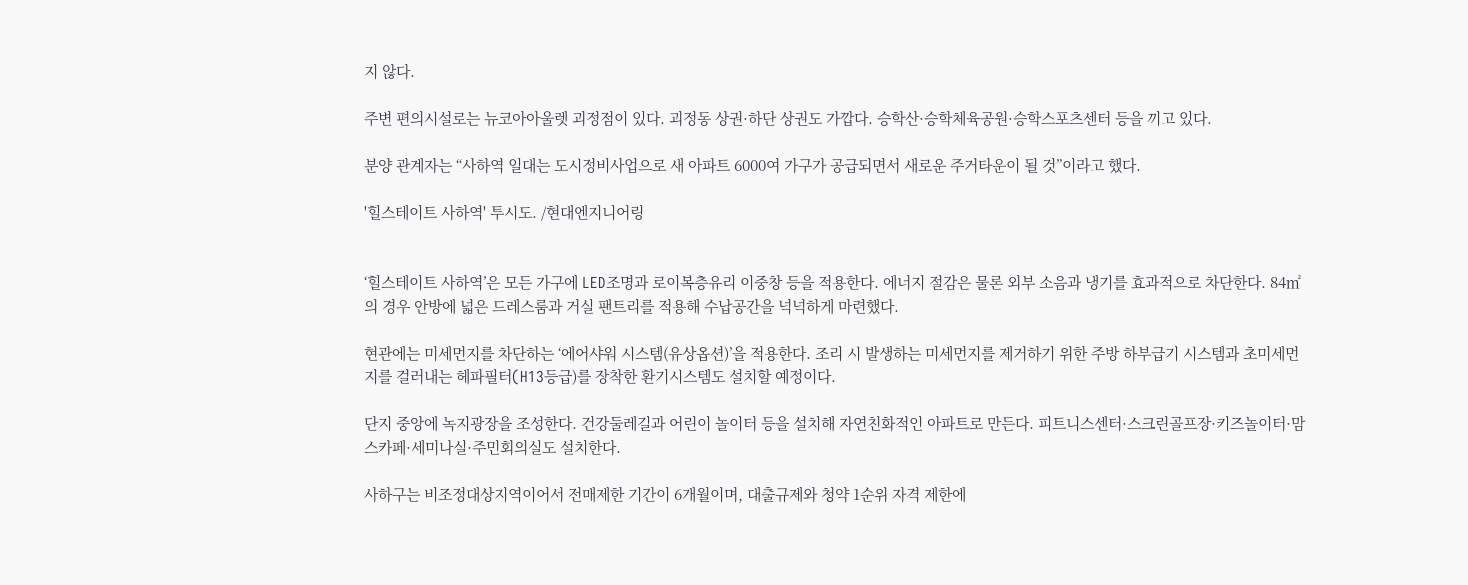지 않다.

주변 편의시설로는 뉴코아아울렛 괴정점이 있다. 괴정동 상권·하단 상권도 가깝다. 승학산·승학체육공원·승학스포츠센터 등을 끼고 있다.

분양 관계자는 “사하역 일대는 도시정비사업으로 새 아파트 6000여 가구가 공급되면서 새로운 주거타운이 될 것”이라고 했다.

'힐스테이트 사하역' 투시도. /현대엔지니어링


‘힐스테이트 사하역’은 모든 가구에 LED조명과 로이복층유리 이중창 등을 적용한다. 에너지 절감은 물론 외부 소음과 냉기를 효과적으로 차단한다. 84㎡의 경우 안방에 넓은 드레스룸과 거실 팬트리를 적용해 수납공간을 넉넉하게 마련했다.

현관에는 미세먼지를 차단하는 ‘에어샤워 시스템(유상옵션)’을 적용한다. 조리 시 발생하는 미세먼지를 제거하기 위한 주방 하부급기 시스템과 초미세먼지를 걸러내는 헤파필터(H13등급)를 장착한 환기시스템도 설치할 예정이다.

단지 중앙에 녹지광장을 조성한다. 건강둘레길과 어린이 놀이터 등을 설치해 자연친화적인 아파트로 만든다. 피트니스센터·스크린골프장·키즈놀이터·맘스카페·세미나실·주민회의실도 설치한다.

사하구는 비조정대상지역이어서 전매제한 기간이 6개월이며, 대출규제와 청약 1순위 자격 제한에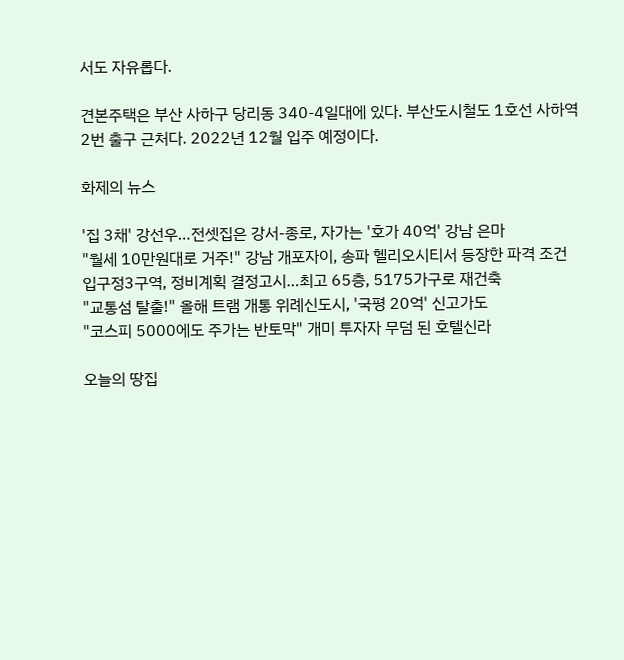서도 자유롭다.

견본주택은 부산 사하구 당리동 340-4일대에 있다. 부산도시철도 1호선 사하역 2번 출구 근처다. 2022년 12월 입주 예정이다.

화제의 뉴스

'집 3채' 강선우…전셋집은 강서-종로, 자가는 '호가 40억' 강남 은마
"월세 10만원대로 거주!" 강남 개포자이, 송파 헬리오시티서 등장한 파격 조건
입구정3구역, 정비계획 결정고시…최고 65층, 5175가구로 재건축
"교통섬 탈출!" 올해 트램 개통 위례신도시, '국평 20억' 신고가도
"코스피 5000에도 주가는 반토막" 개미 투자자 무덤 된 호텔신라

오늘의 땅집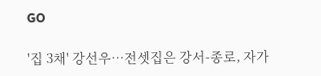GO

'집 3채' 강선우…전셋집은 강서-종로, 자가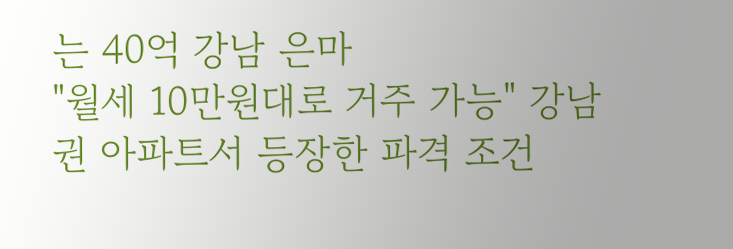는 40억 강남 은마
"월세 10만원대로 거주 가능" 강남권 아파트서 등장한 파격 조건